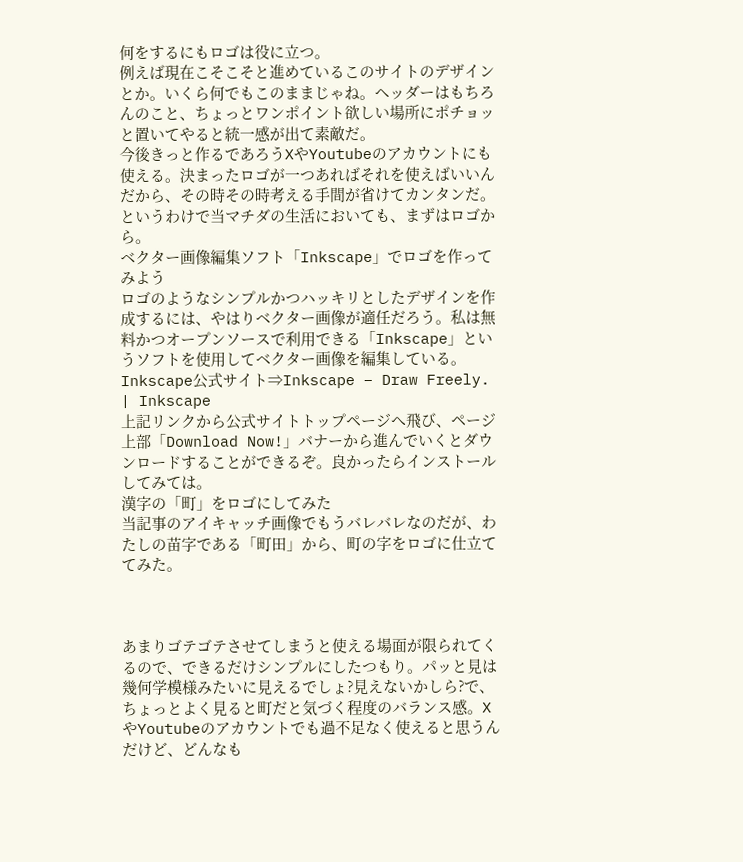何をするにもロゴは役に立つ。
例えば現在こそこそと進めているこのサイトのデザインとか。いくら何でもこのままじゃね。ヘッダーはもちろんのこと、ちょっとワンポイント欲しい場所にポチョッと置いてやると統一感が出て素敵だ。
今後きっと作るであろうXやYoutubeのアカウントにも使える。決まったロゴが一つあればそれを使えばいいんだから、その時その時考える手間が省けてカンタンだ。
というわけで当マチダの生活においても、まずはロゴから。
ベクター画像編集ソフト「Inkscape」でロゴを作ってみよう
ロゴのようなシンプルかつハッキリとしたデザインを作成するには、やはりベクター画像が適任だろう。私は無料かつオープンソースで利用できる「Inkscape」というソフトを使用してベクター画像を編集している。
Inkscape公式サイト⇒Inkscape – Draw Freely. | Inkscape
上記リンクから公式サイトトップページへ飛び、ページ上部「Download Now!」バナーから進んでいくとダウンロードすることができるぞ。良かったらインストールしてみては。
漢字の「町」をロゴにしてみた
当記事のアイキャッチ画像でもうバレバレなのだが、わたしの苗字である「町田」から、町の字をロゴに仕立ててみた。



あまりゴテゴテさせてしまうと使える場面が限られてくるので、できるだけシンプルにしたつもり。パッと見は幾何学模様みたいに見えるでしょ?見えないかしら?で、ちょっとよく見ると町だと気づく程度のバランス感。XやYoutubeのアカウントでも過不足なく使えると思うんだけど、どんなも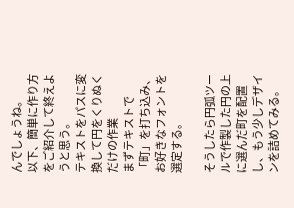んでしょうね。
以下、簡単に作り方をご紹介して終えようと思う。
テキストをパスに変換して円をくりぬくだけの作業
まずテキストで「町」を打ち込み、お好きなフォントを選定する。

そうしたら円弧ツールで作製した円の上に選んだ町を配置し、もう少しデザインを詰めてみる。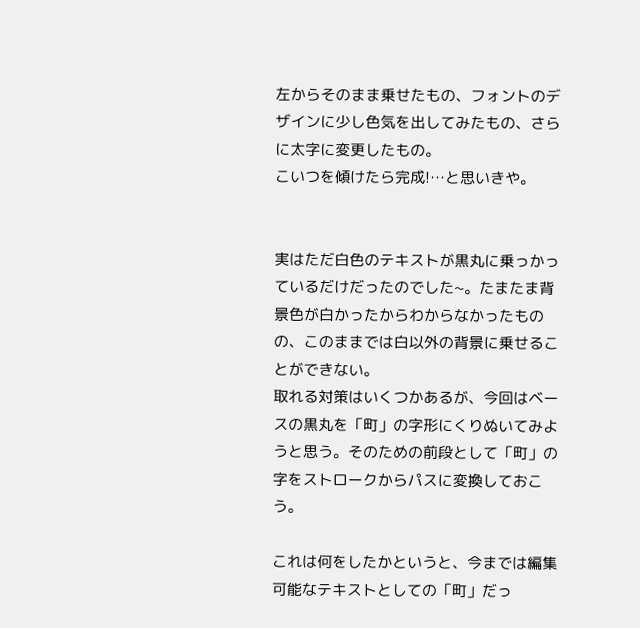左からそのまま乗せたもの、フォントのデザインに少し色気を出してみたもの、さらに太字に変更したもの。
こいつを傾けたら完成!…と思いきや。


実はただ白色のテキストが黒丸に乗っかっているだけだったのでした~。たまたま背景色が白かったからわからなかったものの、このままでは白以外の背景に乗せることができない。
取れる対策はいくつかあるが、今回はベースの黒丸を「町」の字形にくりぬいてみようと思う。そのための前段として「町」の字をストロークからパスに変換しておこう。

これは何をしたかというと、今までは編集可能なテキストとしての「町」だっ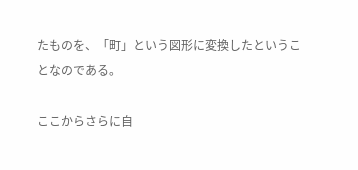たものを、「町」という図形に変換したということなのである。

ここからさらに自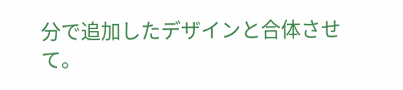分で追加したデザインと合体させて。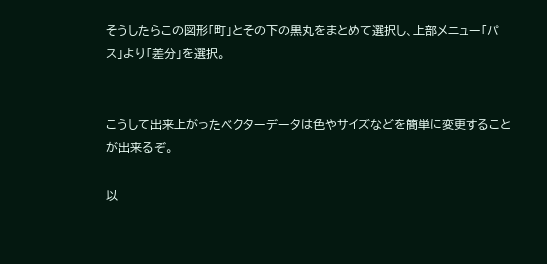そうしたらこの図形「町」とその下の黒丸をまとめて選択し、上部メニュー「パス」より「差分」を選択。


こうして出来上がったベクターデータは色やサイズなどを簡単に変更することが出来るぞ。

以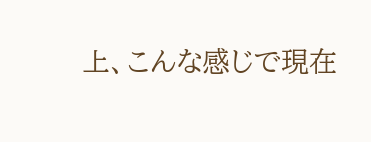上、こんな感じで現在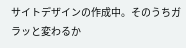サイトデザインの作成中。そのうちガラッと変わるか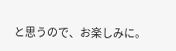と思うので、お楽しみに。